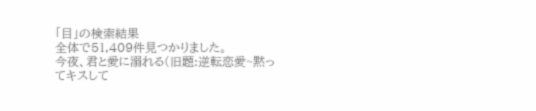「目」の検索結果
全体で51,409件見つかりました。
今夜、君と愛に溺れる(旧題:逆転恋愛~黙ってキスして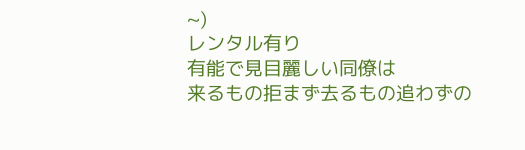~)
レンタル有り
有能で見目麗しい同僚は
来るもの拒まず去るもの追わずの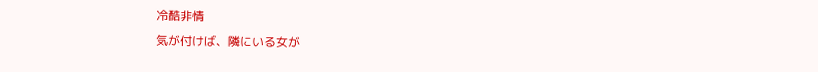冷酷非情
気が付けば、隣にいる女が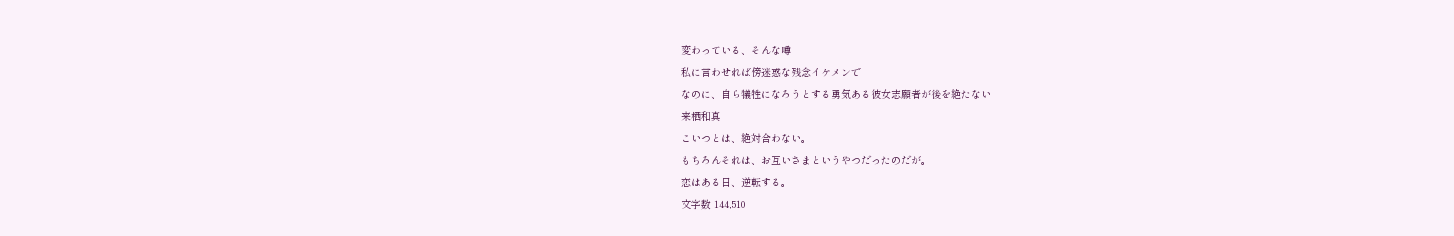変わっている、そんな噂
私に言わせれば傍迷惑な残念イケメンで
なのに、自ら犠牲になろうとする勇気ある彼女志願者が後を絶たない
来栖和真
こいつとは、絶対合わない。
もちろんそれは、お互いさまというやつだったのだが。
恋はある日、逆転する。
文字数 144,510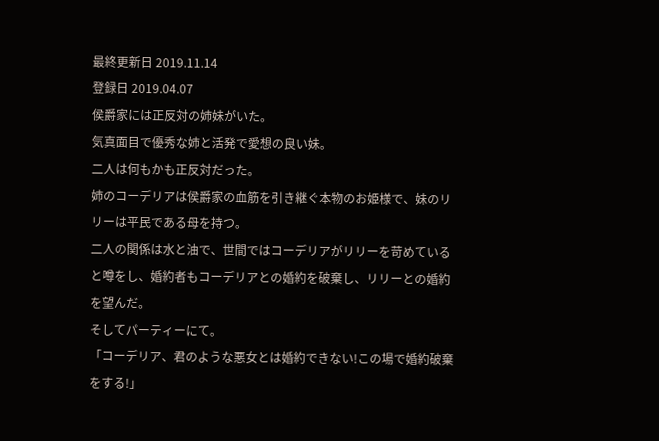最終更新日 2019.11.14
登録日 2019.04.07
侯爵家には正反対の姉妹がいた。
気真面目で優秀な姉と活発で愛想の良い妹。
二人は何もかも正反対だった。
姉のコーデリアは侯爵家の血筋を引き継ぐ本物のお姫様で、妹のリリーは平民である母を持つ。
二人の関係は水と油で、世間ではコーデリアがリリーを苛めていると噂をし、婚約者もコーデリアとの婚約を破棄し、リリーとの婚約を望んだ。
そしてパーティーにて。
「コーデリア、君のような悪女とは婚約できない!この場で婚約破棄をする!」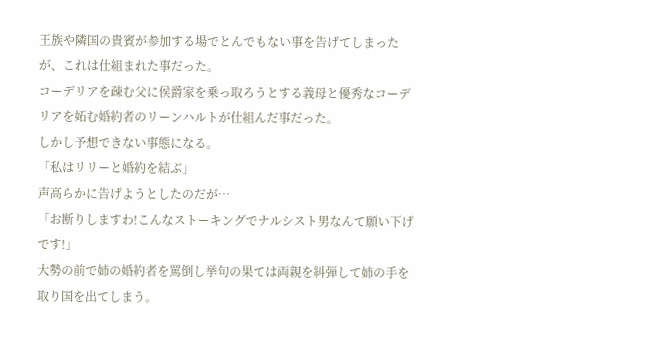王族や隣国の貴賓が参加する場でとんでもない事を告げてしまったが、これは仕組まれた事だった。
コーデリアを疎む父に侯爵家を乗っ取ろうとする義母と優秀なコーデリアを妬む婚約者のリーンハルトが仕組んだ事だった。
しかし予想できない事態になる。
「私はリリーと婚約を結ぶ」
声高らかに告げようとしたのだが…
「お断りしますわ!こんなストーキングでナルシスト男なんて願い下げです!」
大勢の前で姉の婚約者を罵倒し挙句の果ては両親を糾弾して姉の手を取り国を出てしまう。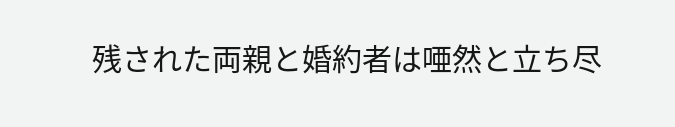残された両親と婚約者は唖然と立ち尽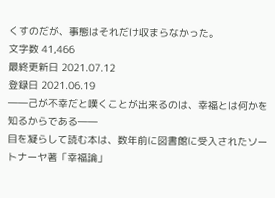くすのだが、事態はそれだけ収まらなかった。
文字数 41,466
最終更新日 2021.07.12
登録日 2021.06.19
――己が不幸だと嘆くことが出来るのは、幸福とは何かを知るからである――
目を凝らして読む本は、数年前に図書館に受入されたソートナーヤ著「幸福論」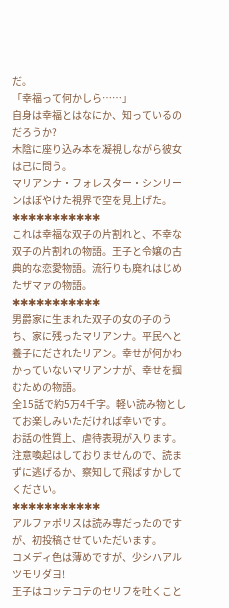だ。
「幸福って何かしら……」
自身は幸福とはなにか、知っているのだろうか?
木陰に座り込み本を凝視しながら彼女は己に問う。
マリアンナ・フォレスター・シンリーンはぼやけた視界で空を見上げた。
✱✱✱✱✱✱✱✱✱✱✱
これは幸福な双子の片割れと、不幸な双子の片割れの物語。王子と令嬢の古典的な恋愛物語。流行りも廃れはじめたザマァの物語。
✱✱✱✱✱✱✱✱✱✱✱
男爵家に生まれた双子の女の子のうち、家に残ったマリアンナ。平民へと養子にだされたリアン。幸せが何かわかっていないマリアンナが、幸せを掴むための物語。
全15話で約5万4千字。軽い読み物としてお楽しみいただければ幸いです。
お話の性質上、虐待表現が入ります。
注意喚起はしておりませんので、読まずに逃げるか、察知して飛ばすかしてください。
✱✱✱✱✱✱✱✱✱✱✱
アルファポリスは読み専だったのですが、初投稿させていただいます。
コメディ色は薄めですが、少シハアルツモリダヨ!
王子はコッテコテのセリフを吐くこと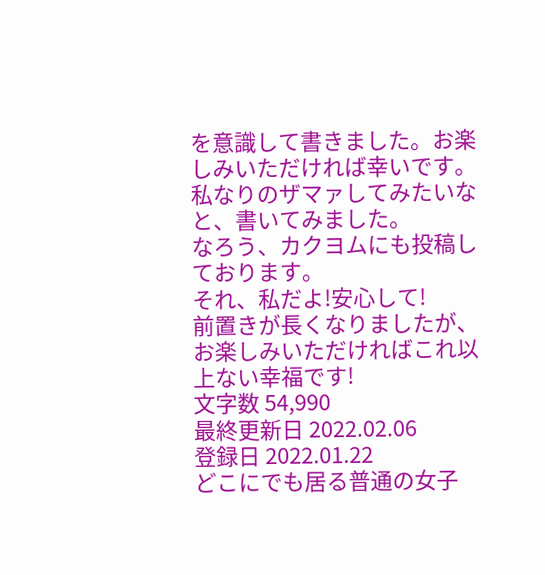を意識して書きました。お楽しみいただければ幸いです。
私なりのザマァしてみたいなと、書いてみました。
なろう、カクヨムにも投稿しております。
それ、私だよ!安心して!
前置きが長くなりましたが、お楽しみいただければこれ以上ない幸福です!
文字数 54,990
最終更新日 2022.02.06
登録日 2022.01.22
どこにでも居る普通の女子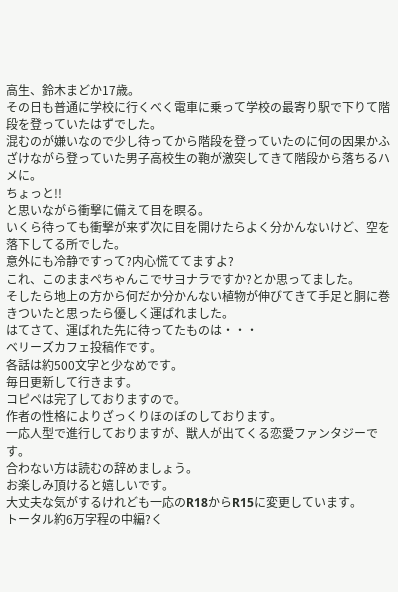高生、鈴木まどか17歳。
その日も普通に学校に行くべく電車に乗って学校の最寄り駅で下りて階段を登っていたはずでした。
混むのが嫌いなので少し待ってから階段を登っていたのに何の因果かふざけながら登っていた男子高校生の鞄が激突してきて階段から落ちるハメに。
ちょっと!!
と思いながら衝撃に備えて目を瞑る。
いくら待っても衝撃が来ず次に目を開けたらよく分かんないけど、空を落下してる所でした。
意外にも冷静ですって?内心慌ててますよ?
これ、このままぺちゃんこでサヨナラですか?とか思ってました。
そしたら地上の方から何だか分かんない植物が伸びてきて手足と胴に巻きついたと思ったら優しく運ばれました。
はてさて、運ばれた先に待ってたものは・・・
ベリーズカフェ投稿作です。
各話は約500文字と少なめです。
毎日更新して行きます。
コピペは完了しておりますので。
作者の性格によりざっくりほのぼのしております。
一応人型で進行しておりますが、獣人が出てくる恋愛ファンタジーです。
合わない方は読むの辞めましょう。
お楽しみ頂けると嬉しいです。
大丈夫な気がするけれども一応のR18からR15に変更しています。
トータル約6万字程の中編?く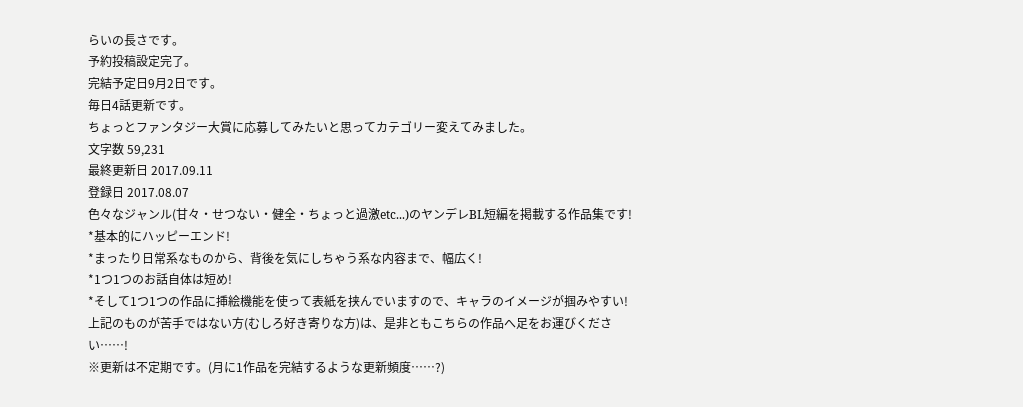らいの長さです。
予約投稿設定完了。
完結予定日9月2日です。
毎日4話更新です。
ちょっとファンタジー大賞に応募してみたいと思ってカテゴリー変えてみました。
文字数 59,231
最終更新日 2017.09.11
登録日 2017.08.07
色々なジャンル(甘々・せつない・健全・ちょっと過激etc...)のヤンデレBL短編を掲載する作品集です!
*基本的にハッピーエンド!
*まったり日常系なものから、背後を気にしちゃう系な内容まで、幅広く!
*1つ1つのお話自体は短め!
*そして1つ1つの作品に挿絵機能を使って表紙を挟んでいますので、キャラのイメージが掴みやすい!
上記のものが苦手ではない方(むしろ好き寄りな方)は、是非ともこちらの作品へ足をお運びください……!
※更新は不定期です。(月に1作品を完結するような更新頻度……?)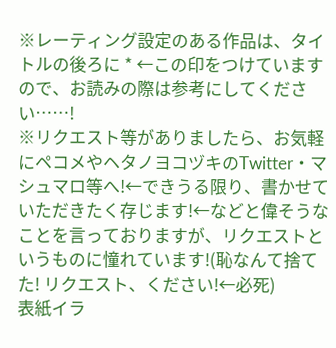※レーティング設定のある作品は、タイトルの後ろに * ←この印をつけていますので、お読みの際は参考にしてください……!
※リクエスト等がありましたら、お気軽にペコメやヘタノヨコヅキのTwitter・マシュマロ等へ!←できうる限り、書かせていただきたく存じます!←などと偉そうなことを言っておりますが、リクエストというものに憧れています!(恥なんて捨てた! リクエスト、ください!←必死)
表紙イラ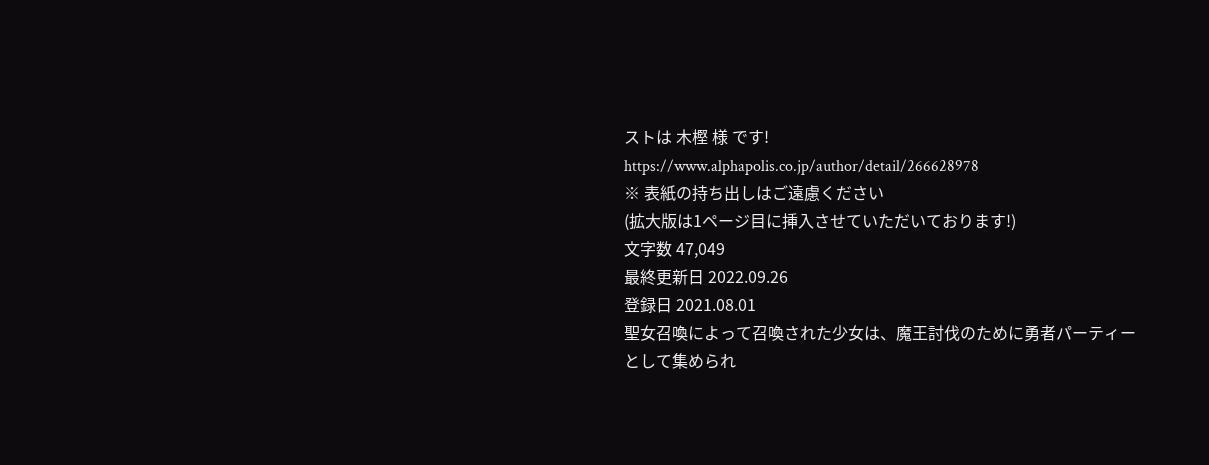ストは 木樫 様 です!
https://www.alphapolis.co.jp/author/detail/266628978
※ 表紙の持ち出しはご遠慮ください
(拡大版は1ページ目に挿入させていただいております!)
文字数 47,049
最終更新日 2022.09.26
登録日 2021.08.01
聖女召喚によって召喚された少女は、魔王討伐のために勇者パーティーとして集められ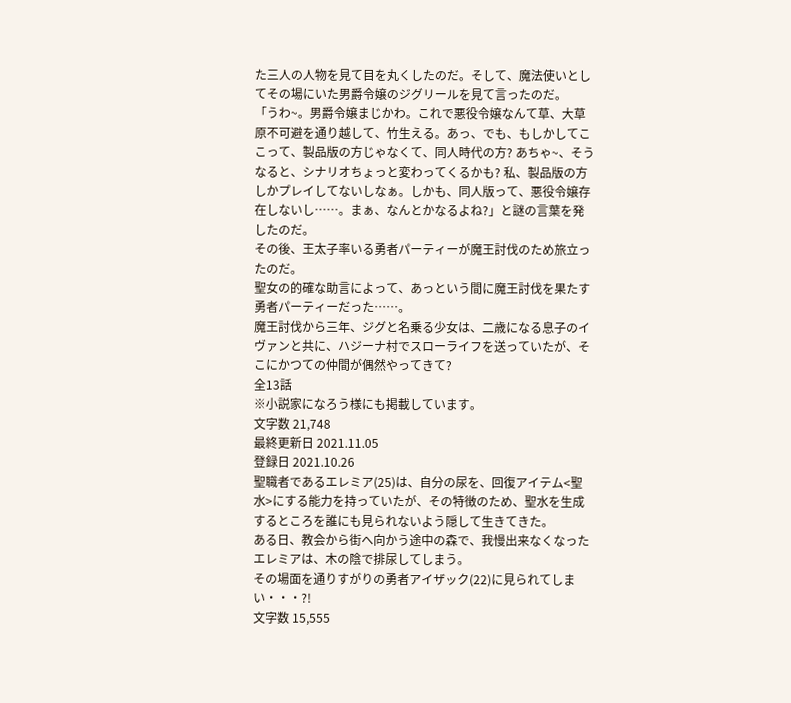た三人の人物を見て目を丸くしたのだ。そして、魔法使いとしてその場にいた男爵令嬢のジグリールを見て言ったのだ。
「うわ~。男爵令嬢まじかわ。これで悪役令嬢なんて草、大草原不可避を通り越して、竹生える。あっ、でも、もしかしてここって、製品版の方じゃなくて、同人時代の方? あちゃ~、そうなると、シナリオちょっと変わってくるかも? 私、製品版の方しかプレイしてないしなぁ。しかも、同人版って、悪役令嬢存在しないし……。まぁ、なんとかなるよね?」と謎の言葉を発したのだ。
その後、王太子率いる勇者パーティーが魔王討伐のため旅立ったのだ。
聖女の的確な助言によって、あっという間に魔王討伐を果たす勇者パーティーだった……。
魔王討伐から三年、ジグと名乗る少女は、二歳になる息子のイヴァンと共に、ハジーナ村でスローライフを送っていたが、そこにかつての仲間が偶然やってきて?
全13話
※小説家になろう様にも掲載しています。
文字数 21,748
最終更新日 2021.11.05
登録日 2021.10.26
聖職者であるエレミア(25)は、自分の尿を、回復アイテム<聖水>にする能力を持っていたが、その特徴のため、聖水を生成するところを誰にも見られないよう隠して生きてきた。
ある日、教会から街へ向かう途中の森で、我慢出来なくなったエレミアは、木の陰で排尿してしまう。
その場面を通りすがりの勇者アイザック(22)に見られてしまい・・・?!
文字数 15,555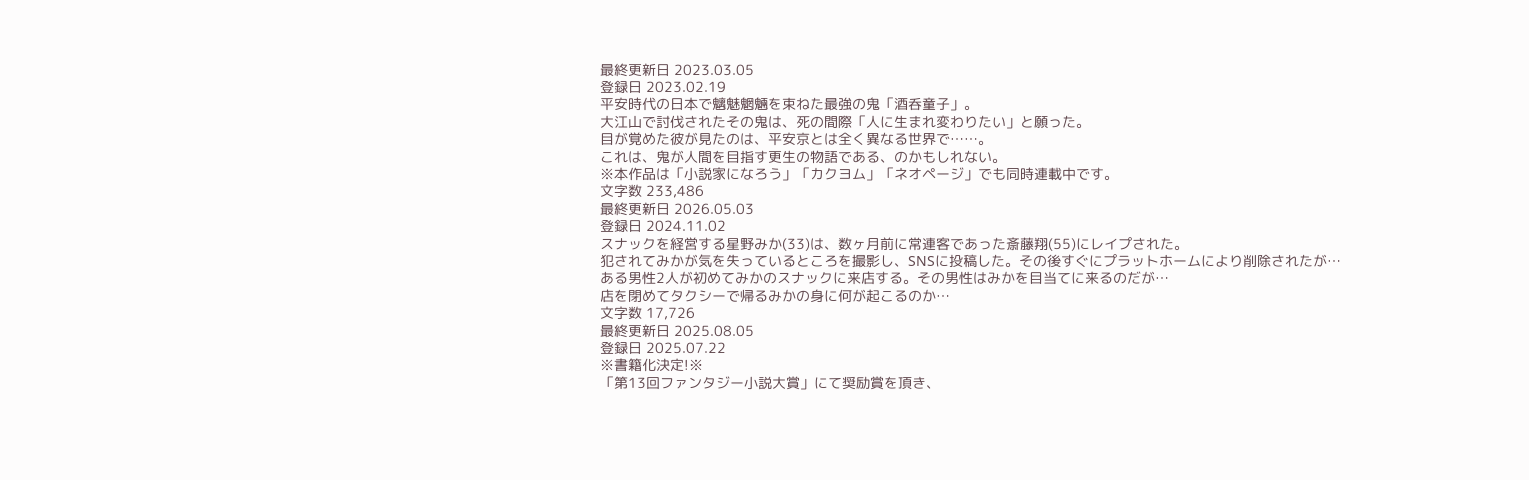最終更新日 2023.03.05
登録日 2023.02.19
平安時代の日本で魑魅魍魎を束ねた最強の鬼「酒呑童子」。
大江山で討伐されたその鬼は、死の間際「人に生まれ変わりたい」と願った。
目が覚めた彼が見たのは、平安京とは全く異なる世界で……。
これは、鬼が人間を目指す更生の物語である、のかもしれない。
※本作品は「小説家になろう」「カクヨム」「ネオページ」でも同時連載中です。
文字数 233,486
最終更新日 2026.05.03
登録日 2024.11.02
スナックを経営する星野みか(33)は、数ヶ月前に常連客であった斎藤翔(55)にレイプされた。
犯されてみかが気を失っているところを撮影し、SNSに投稿した。その後すぐにプラットホームにより削除されたが…
ある男性2人が初めてみかのスナックに来店する。その男性はみかを目当てに来るのだが…
店を閉めてタクシーで帰るみかの身に何が起こるのか…
文字数 17,726
最終更新日 2025.08.05
登録日 2025.07.22
※書籍化決定!※
「第13回ファンタジー小説大賞」にて奨励賞を頂き、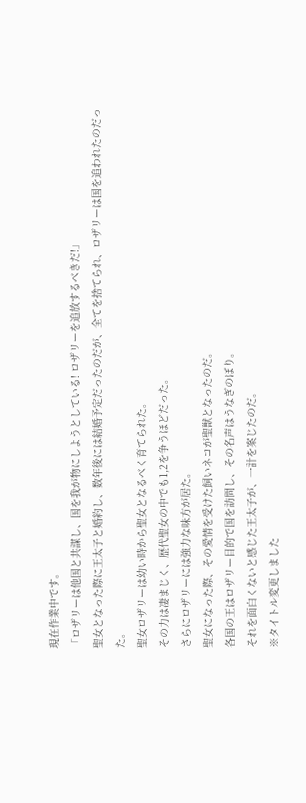現在作業中です。
「ロザリーは他国と共謀し、国を我が物にしようとしている! ロザリーを追放するべきだ!」
聖女となった際に王太子と婚約し、数年後には結婚予定だったのだが、全てを捨てられ、ロザリーは国を追われたのだった。
聖女ロザリーは幼い時から聖女となるべく育てられた。
その力は凄まじく、歴代聖女の中でも1,2を争うほどだった。
さらにロザリーには強力な味方が居た。
聖女になった際、その愛情を受けた飼いネコが聖獣となったのだ。
各国の王はロザリー目的で国を訪問し、その名声はうなぎのぼり。
それを面白くないと感じた王太子が、一計を案じたのだ。
※タイトル変更しました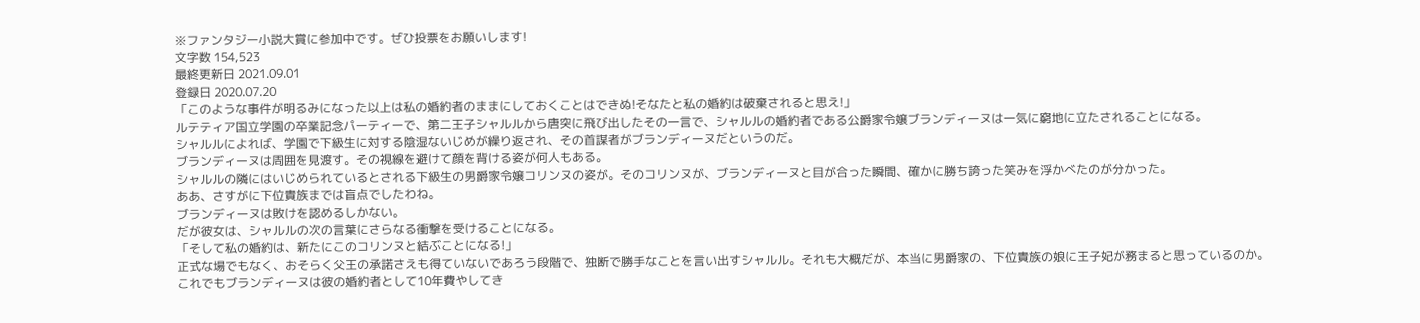※ファンタジー小説大賞に参加中です。ぜひ投票をお願いします!
文字数 154,523
最終更新日 2021.09.01
登録日 2020.07.20
「このような事件が明るみになった以上は私の婚約者のままにしておくことはできぬ!そなたと私の婚約は破棄されると思え!」
ルテティア国立学園の卒業記念パーティーで、第二王子シャルルから唐突に飛び出したその一言で、シャルルの婚約者である公爵家令嬢ブランディーヌは一気に窮地に立たされることになる。
シャルルによれば、学園で下級生に対する陰湿ないじめが繰り返され、その首謀者がブランディーヌだというのだ。
ブランディーヌは周囲を見渡す。その視線を避けて顔を背ける姿が何人もある。
シャルルの隣にはいじめられているとされる下級生の男爵家令嬢コリンヌの姿が。そのコリンヌが、ブランディーヌと目が合った瞬間、確かに勝ち誇った笑みを浮かべたのが分かった。
ああ、さすがに下位貴族までは盲点でしたわね。
ブランディーヌは敗けを認めるしかない。
だが彼女は、シャルルの次の言葉にさらなる衝撃を受けることになる。
「そして私の婚約は、新たにこのコリンヌと結ぶことになる!」
正式な場でもなく、おそらく父王の承諾さえも得ていないであろう段階で、独断で勝手なことを言い出すシャルル。それも大概だが、本当に男爵家の、下位貴族の娘に王子妃が務まると思っているのか。
これでもブランディーヌは彼の婚約者として10年費やしてき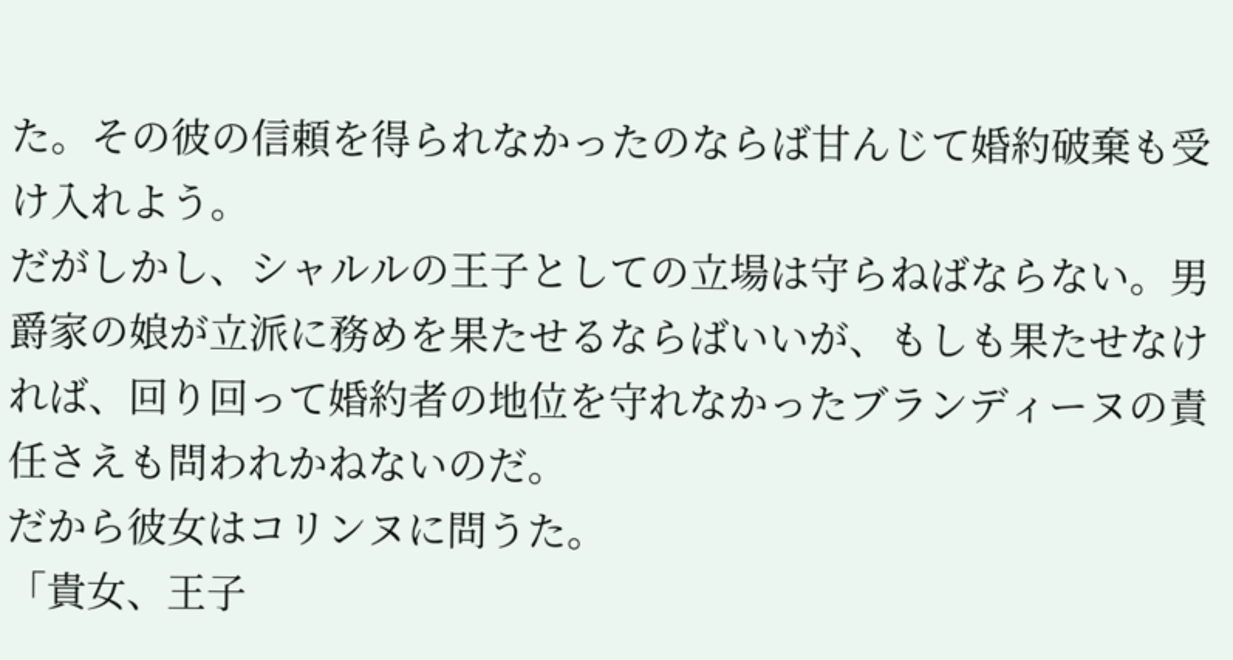た。その彼の信頼を得られなかったのならば甘んじて婚約破棄も受け入れよう。
だがしかし、シャルルの王子としての立場は守らねばならない。男爵家の娘が立派に務めを果たせるならばいいが、もしも果たせなければ、回り回って婚約者の地位を守れなかったブランディーヌの責任さえも問われかねないのだ。
だから彼女はコリンヌに問うた。
「貴女、王子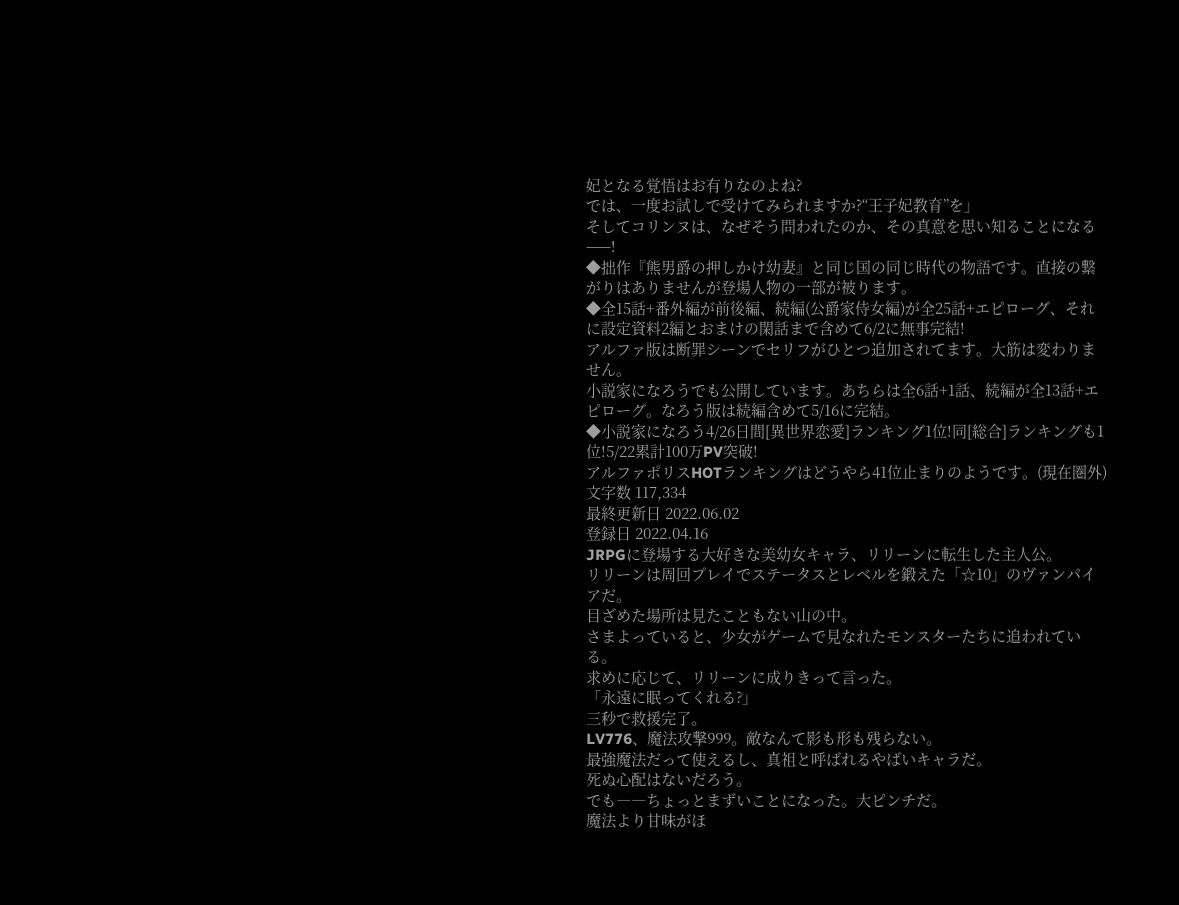妃となる覚悟はお有りなのよね?
では、一度お試しで受けてみられますか?“王子妃教育”を」
そしてコリンヌは、なぜそう問われたのか、その真意を思い知ることになる⸺!
◆拙作『熊男爵の押しかけ幼妻』と同じ国の同じ時代の物語です。直接の繋がりはありませんが登場人物の一部が被ります。
◆全15話+番外編が前後編、続編(公爵家侍女編)が全25話+エピローグ、それに設定資料2編とおまけの閑話まで含めて6/2に無事完結!
アルファ版は断罪シーンでセリフがひとつ追加されてます。大筋は変わりません。
小説家になろうでも公開しています。あちらは全6話+1話、続編が全13話+エピローグ。なろう版は続編含めて5/16に完結。
◆小説家になろう4/26日間[異世界恋愛]ランキング1位!同[総合]ランキングも1位!5/22累計100万PV突破!
アルファポリスHOTランキングはどうやら41位止まりのようです。(現在圏外)
文字数 117,334
最終更新日 2022.06.02
登録日 2022.04.16
JRPGに登場する大好きな美幼女キャラ、リリーンに転生した主人公。
リリーンは周回プレイでステータスとレベルを鍛えた「☆10」のヴァンパイアだ。
目ざめた場所は見たこともない山の中。
さまよっていると、少女がゲームで見なれたモンスターたちに追われている。
求めに応じて、リリーンに成りきって言った。
「永遠に眠ってくれる?」
三秒で救援完了。
LV776、魔法攻撃999。敵なんて影も形も残らない。
最強魔法だって使えるし、真祖と呼ばれるやばいキャラだ。
死ぬ心配はないだろう。
でも――ちょっとまずいことになった。大ピンチだ。
魔法より甘味がほ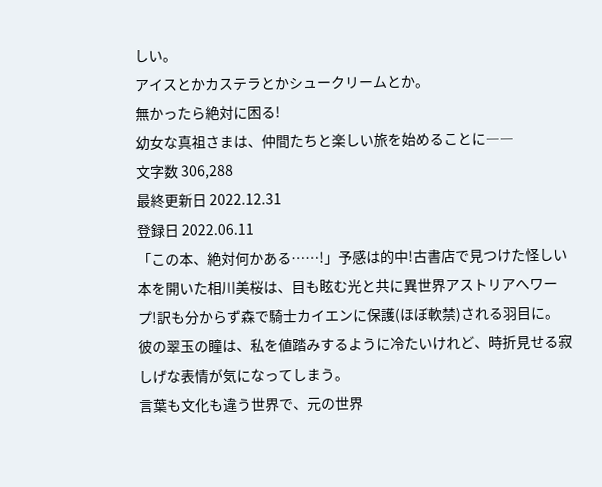しい。
アイスとかカステラとかシュークリームとか。
無かったら絶対に困る!
幼女な真祖さまは、仲間たちと楽しい旅を始めることに――
文字数 306,288
最終更新日 2022.12.31
登録日 2022.06.11
「この本、絶対何かある……!」予感は的中!古書店で見つけた怪しい本を開いた相川美桜は、目も眩む光と共に異世界アストリアへワープ!訳も分からず森で騎士カイエンに保護(ほぼ軟禁)される羽目に。
彼の翠玉の瞳は、私を値踏みするように冷たいけれど、時折見せる寂しげな表情が気になってしまう。
言葉も文化も違う世界で、元の世界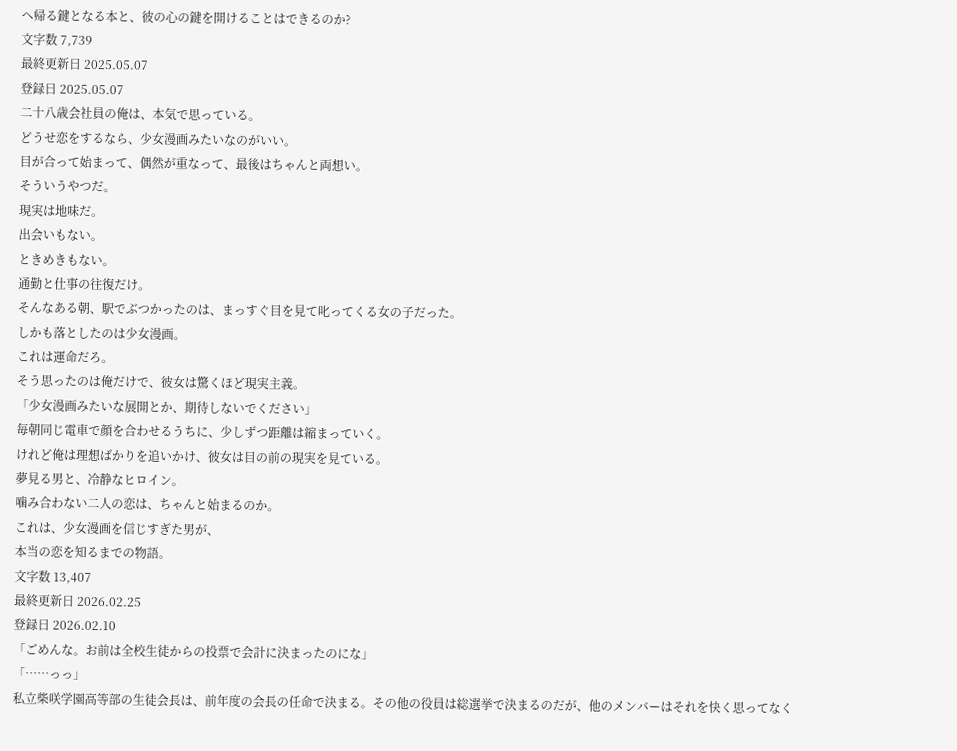へ帰る鍵となる本と、彼の心の鍵を開けることはできるのか?
文字数 7,739
最終更新日 2025.05.07
登録日 2025.05.07
二十八歳会社員の俺は、本気で思っている。
どうせ恋をするなら、少女漫画みたいなのがいい。
目が合って始まって、偶然が重なって、最後はちゃんと両想い。
そういうやつだ。
現実は地味だ。
出会いもない。
ときめきもない。
通勤と仕事の往復だけ。
そんなある朝、駅でぶつかったのは、まっすぐ目を見て叱ってくる女の子だった。
しかも落としたのは少女漫画。
これは運命だろ。
そう思ったのは俺だけで、彼女は驚くほど現実主義。
「少女漫画みたいな展開とか、期待しないでください」
毎朝同じ電車で顔を合わせるうちに、少しずつ距離は縮まっていく。
けれど俺は理想ばかりを追いかけ、彼女は目の前の現実を見ている。
夢見る男と、冷静なヒロイン。
噛み合わない二人の恋は、ちゃんと始まるのか。
これは、少女漫画を信じすぎた男が、
本当の恋を知るまでの物語。
文字数 13,407
最終更新日 2026.02.25
登録日 2026.02.10
「ごめんな。お前は全校生徒からの投票で会計に決まったのにな」
「……っっ」
私立柴咲学園高等部の生徒会長は、前年度の会長の任命で決まる。その他の役員は総選挙で決まるのだが、他のメンバーはそれを快く思ってなく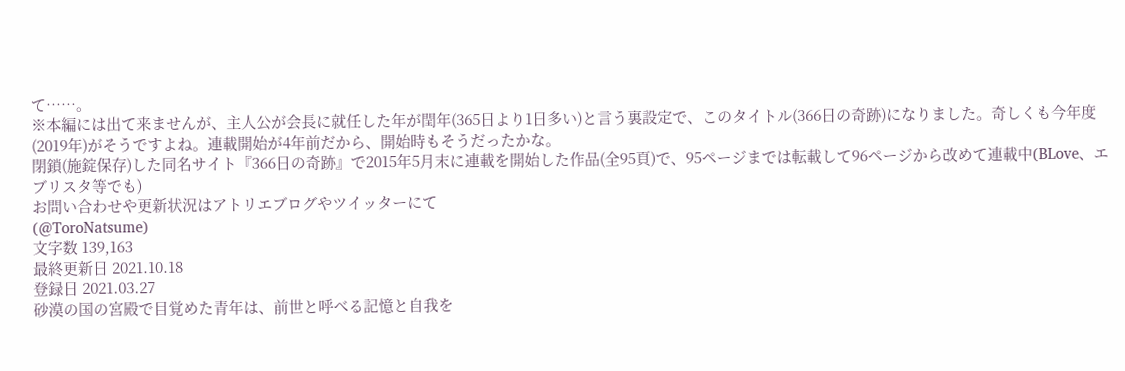て……。
※本編には出て来ませんが、主人公が会長に就任した年が閏年(365日より1日多い)と言う裏設定で、このタイトル(366日の奇跡)になりました。奇しくも今年度(2019年)がそうですよね。連載開始が4年前だから、開始時もそうだったかな。
閉鎖(施錠保存)した同名サイト『366日の奇跡』で2015年5月末に連載を開始した作品(全95頁)で、95ページまでは転載して96ページから改めて連載中(BLove、エブリスタ等でも)
お問い合わせや更新状況はアトリエブログやツイッターにて
(@ToroNatsume)
文字数 139,163
最終更新日 2021.10.18
登録日 2021.03.27
砂漠の国の宮殿で目覚めた青年は、前世と呼べる記憶と自我を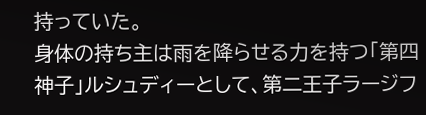持っていた。
身体の持ち主は雨を降らせる力を持つ「第四神子」ルシュディーとして、第二王子ラージフ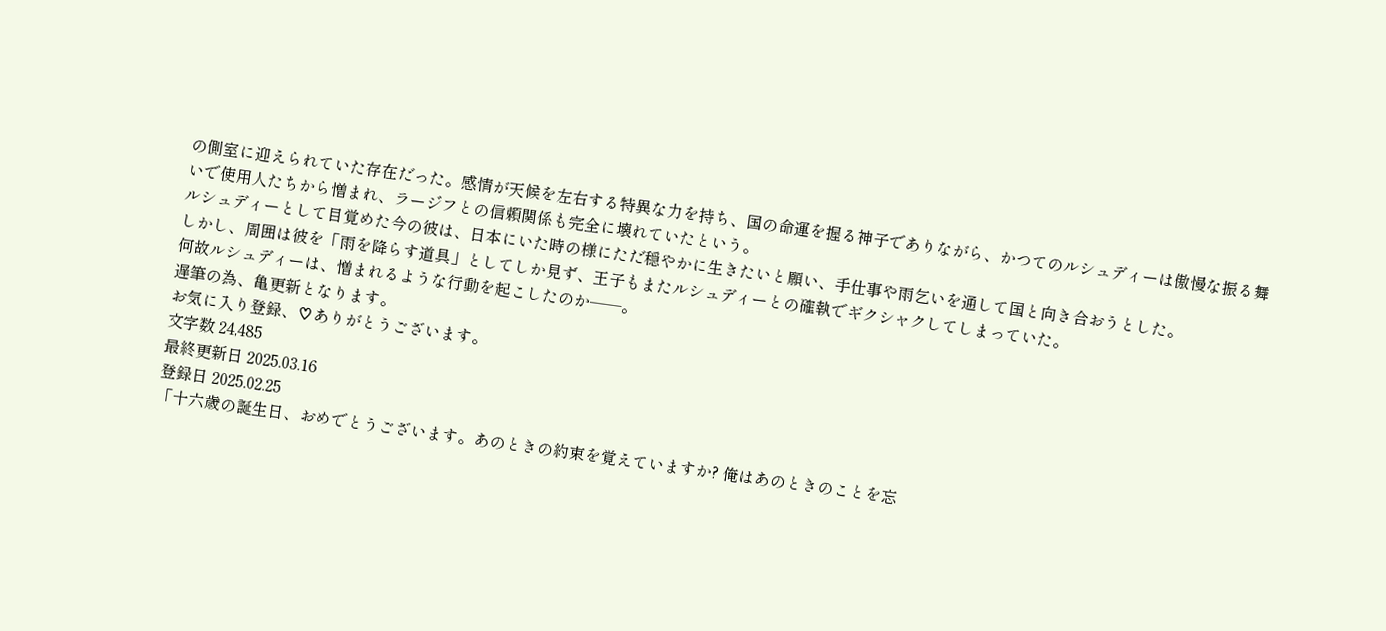の側室に迎えられていた存在だった。感情が天候を左右する特異な力を持ち、国の命運を握る神子でありながら、かつてのルシュディーは傲慢な振る舞いで使用人たちから憎まれ、ラージフとの信頼関係も完全に壊れていたという。
ルシュディーとして目覚めた今の彼は、日本にいた時の様にただ穏やかに生きたいと願い、手仕事や雨乞いを通して国と向き合おうとした。
しかし、周囲は彼を「雨を降らす道具」としてしか見ず、王子もまたルシュディーとの確執でギクシャクしてしまっていた。
何故ルシュディーは、憎まれるような行動を起こしたのか──。
遅筆の為、亀更新となります。
お気に入り登録、♡ありがとうございます。
文字数 24,485
最終更新日 2025.03.16
登録日 2025.02.25
「十六歳の誕生日、おめでとうございます。あのときの約束を覚えていますか? 俺はあのときのことを忘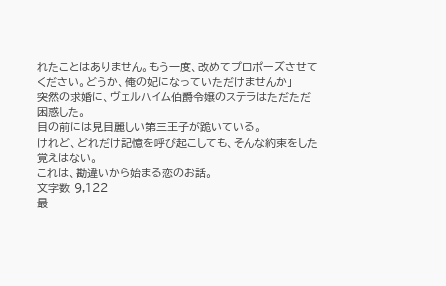れたことはありません。もう一度、改めてプロポーズさせてください。どうか、俺の妃になっていただけませんか」
突然の求婚に、ヴェルハイム伯爵令嬢のステラはただただ困惑した。
目の前には見目麗しい第三王子が跪いている。
けれど、どれだけ記憶を呼び起こしても、そんな約束をした覚えはない。
これは、勘違いから始まる恋のお話。
文字数 9,122
最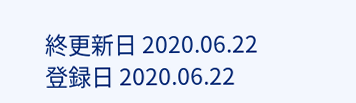終更新日 2020.06.22
登録日 2020.06.22